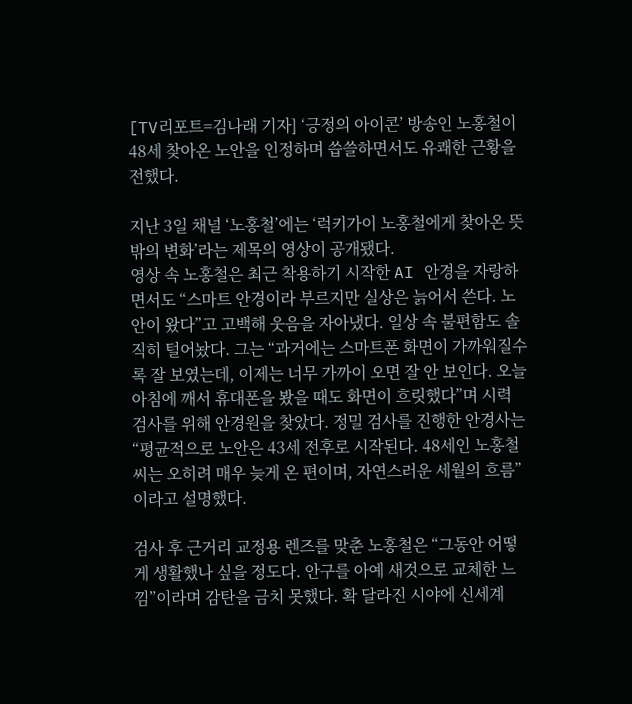[TV리포트=김나래 기자] ‘긍정의 아이콘’ 방송인 노홍철이 48세 찾아온 노안을 인정하며 씁쓸하면서도 유쾌한 근황을 전했다.

지난 3일 채널 ‘노홍철’에는 ‘럭키가이 노홍철에게 찾아온 뜻밖의 변화’라는 제목의 영상이 공개됐다.
영상 속 노홍철은 최근 착용하기 시작한 AI 안경을 자랑하면서도 “스마트 안경이라 부르지만 실상은 늙어서 쓴다. 노안이 왔다”고 고백해 웃음을 자아냈다. 일상 속 불편함도 솔직히 털어놨다. 그는 “과거에는 스마트폰 화면이 가까워질수록 잘 보였는데, 이제는 너무 가까이 오면 잘 안 보인다. 오늘 아침에 깨서 휴대폰을 봤을 때도 화면이 흐릿했다”며 시력 검사를 위해 안경원을 찾았다. 정밀 검사를 진행한 안경사는 “평균적으로 노안은 43세 전후로 시작된다. 48세인 노홍철 씨는 오히려 매우 늦게 온 편이며, 자연스러운 세월의 흐름”이라고 설명했다.

검사 후 근거리 교정용 렌즈를 맞춘 노홍철은 “그동안 어떻게 생활했나 싶을 정도다. 안구를 아예 새것으로 교체한 느낌”이라며 감탄을 금치 못했다. 확 달라진 시야에 신세계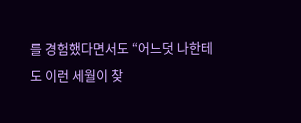를 경험했다면서도 “어느덧 나한테도 이런 세월이 찾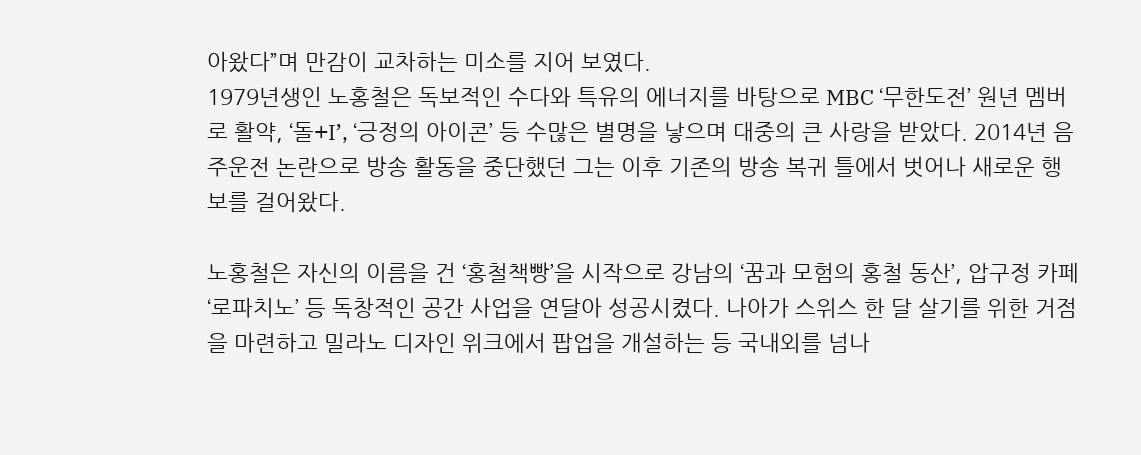아왔다”며 만감이 교차하는 미소를 지어 보였다.
1979년생인 노홍철은 독보적인 수다와 특유의 에너지를 바탕으로 MBC ‘무한도전’ 원년 멤버로 활약, ‘돌+I’, ‘긍정의 아이콘’ 등 수많은 별명을 낳으며 대중의 큰 사랑을 받았다. 2014년 음주운전 논란으로 방송 활동을 중단했던 그는 이후 기존의 방송 복귀 틀에서 벗어나 새로운 행보를 걸어왔다.

노홍철은 자신의 이름을 건 ‘홍철책빵’을 시작으로 강남의 ‘꿈과 모험의 홍철 동산’, 압구정 카페 ‘로파치노’ 등 독창적인 공간 사업을 연달아 성공시켰다. 나아가 스위스 한 달 살기를 위한 거점을 마련하고 밀라노 디자인 위크에서 팝업을 개설하는 등 국내외를 넘나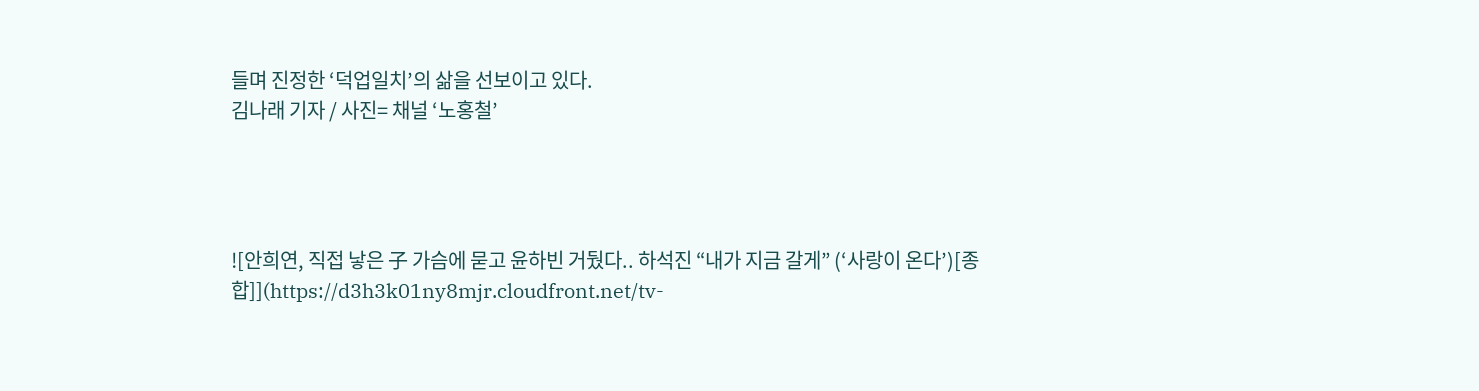들며 진정한 ‘덕업일치’의 삶을 선보이고 있다.
김나래 기자 / 사진= 채널 ‘노홍철’




![안희연, 직접 낳은 子 가슴에 묻고 윤하빈 거뒀다.. 하석진 “내가 지금 갈게” (‘사랑이 온다’)[종합]](https://d3h3k01ny8mjr.cloudfront.net/tv-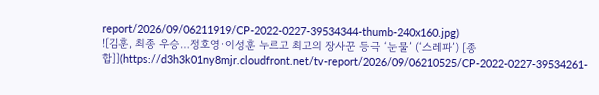report/2026/09/06211919/CP-2022-0227-39534344-thumb-240x160.jpg)
![김훈, 최종 우승…정호영·이성훈 누르고 최고의 장사꾼 등극 ‘눈물’ (‘스레파’) [종합]](https://d3h3k01ny8mjr.cloudfront.net/tv-report/2026/09/06210525/CP-2022-0227-39534261-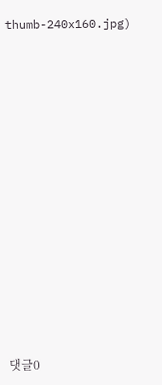thumb-240x160.jpg)













댓글0